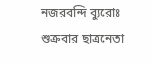নজরবন্দি ব্যুরোঃ শুক্রবার ছাত্রনেতা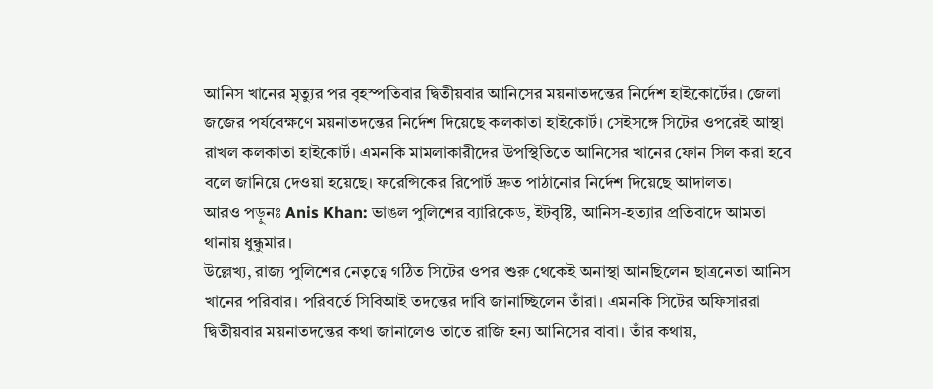আনিস খানের মৃত্যুর পর বৃহস্পতিবার দ্বিতীয়বার আনিসের ময়নাতদন্তের নির্দেশ হাইকোর্টের। জেলা জজের পর্যবেক্ষণে ময়নাতদন্তের নির্দেশ দিয়েছে কলকাতা হাইকোর্ট। সেইসঙ্গে সিটের ওপরেই আস্থা রাখল কলকাতা হাইকোর্ট। এমনকি মামলাকারীদের উপস্থিতিতে আনিসের খানের ফোন সিল করা হবে বলে জানিয়ে দেওয়া হয়েছে। ফরেন্সিকের রিপোর্ট দ্রুত পাঠানোর নির্দেশ দিয়েছে আদালত।
আরও পড়ুনঃ Anis Khan: ভাঙল পুলিশের ব্যারিকেড, ইটবৃষ্টি, আনিস-হত্যার প্রতিবাদে আমতা থানায় ধুন্ধুমার।
উল্লেখ্য, রাজ্য পুলিশের নেতৃত্বে গঠিত সিটের ওপর শুরু থেকেই অনাস্থা আনছিলেন ছাত্রনেতা আনিস খানের পরিবার। পরিবর্তে সিবিআই তদন্তের দাবি জানাচ্ছিলেন তাঁরা। এমনকি সিটের অফিসাররা দ্বিতীয়বার ময়নাতদন্তের কথা জানালেও তাতে রাজি হন্য আনিসের বাবা। তাঁর কথায়,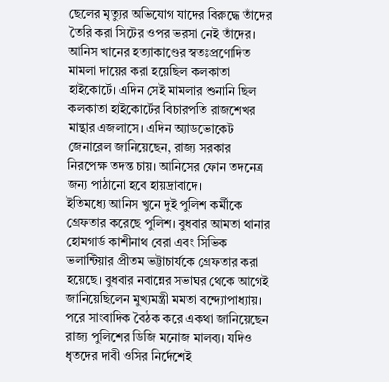ছেলের মৃত্যুর অভিযোগ যাদের বিরুদ্ধে তাঁদের তৈরি করা সিটের ওপর ভরসা নেই তাঁদের।
আনিস খানের হত্যাকাণ্ডের স্বতঃপ্রণোদিত মামলা দায়ের করা হয়েছিল কলকাতা হাইকোর্টে। এদিন সেই মামলার শুনানি ছিল কলকাতা হাইকোর্টের বিচারপতি রাজশেখর মান্থার এজলাসে। এদিন অ্যাডভোকেট জেনারেল জানিয়েছেন, রাজ্য সরকার নিরপেক্ষ তদন্ত চায়। আনিসের ফোন তদনেত্র জন্য পাঠানো হবে হায়দ্রাবাদে।
ইতিমধ্যে আনিস খুনে দুই পুলিশ কর্মীকে গ্রেফতার করেছে পুলিশ। বুধবার আমতা থানার হোমগার্ড কাশীনাথ বেরা এবং সিভিক ভলান্টিয়ার প্রীতম ভট্টাচার্যকে গ্রেফতার করা হয়েছে। বুধবার নবান্নের সভাঘর থেকে আগেই জানিয়েছিলেন মুখ্যমন্ত্রী মমতা বন্দ্যোপাধ্যায়। পরে সাংবাদিক বৈঠক করে একথা জানিয়েছেন রাজ্য পুলিশের ডিজি মনোজ মালব্য। যদিও ধৃতদের দাবী ওসির নির্দেশেই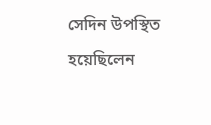সেদিন উপস্থিত হয়েছিলেন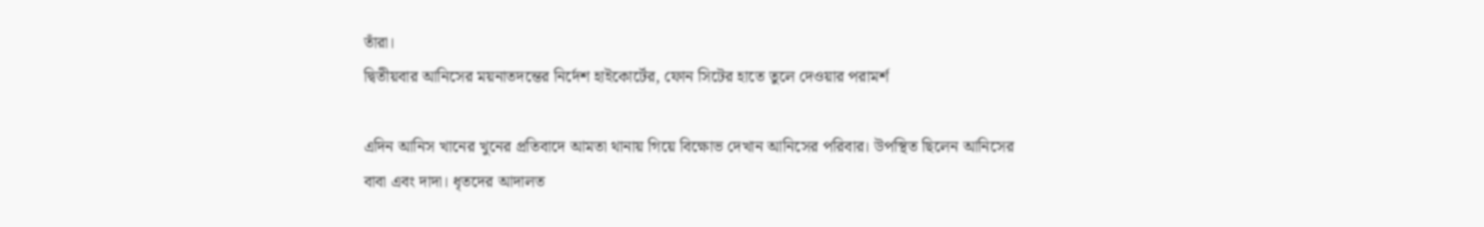তাঁরা।
দ্বিতীয়বার আনিসের ময়নাতদন্তের নির্দেশ হাইকোর্টের, ফোন সিটের হাতে তুলে দেওয়ার পরামর্শ

এদিন আনিস খানের খুনের প্রতিবাদে আমতা থানায় গিয়ে বিক্ষোভ দেখান আনিসের পরিবার। উপস্থিত ছিলেন আনিসের বাবা এবং দাদা। ধৃতদের আদালত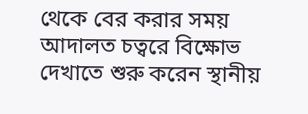থেকে বের করার সময় আদালত চত্বরে বিক্ষোভ দেখাতে শুরু করেন স্থানীয়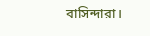বাসিন্দারা।